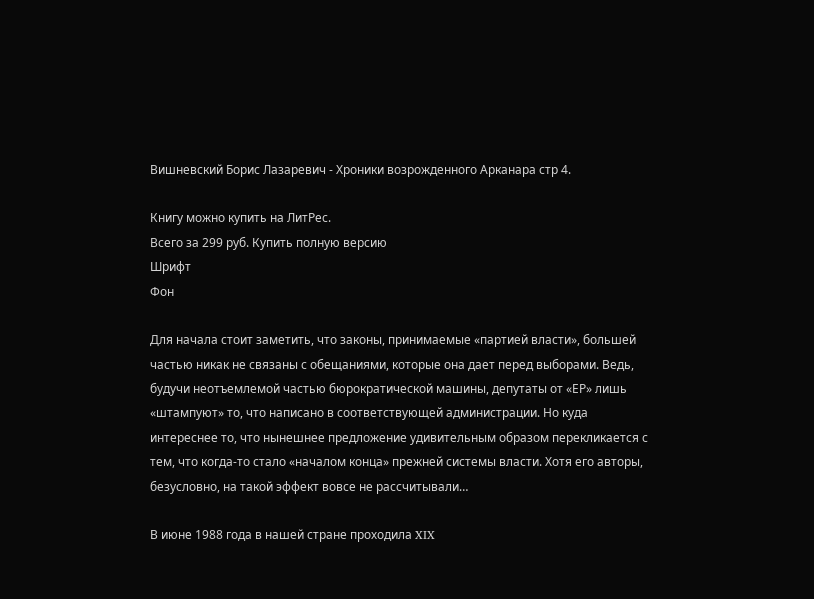Вишневский Борис Лазаревич - Хроники возрожденного Арканара стр 4.

Книгу можно купить на ЛитРес.
Всего за 299 руб. Купить полную версию
Шрифт
Фон

Для начала стоит заметить, что законы, принимаемые «партией власти», большей частью никак не связаны с обещаниями, которые она дает перед выборами. Ведь, будучи неотъемлемой частью бюрократической машины, депутаты от «ЕР» лишь «штампуют» то, что написано в соответствующей администрации. Но куда интереснее то, что нынешнее предложение удивительным образом перекликается с тем, что когда-то стало «началом конца» прежней системы власти. Хотя его авторы, безусловно, на такой эффект вовсе не рассчитывали…

В июне 1988 года в нашей стране проходила XIX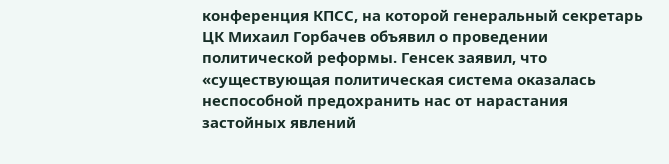конференция КПСС, на которой генеральный секретарь ЦК Михаил Горбачев объявил о проведении политической реформы. Генсек заявил, что «существующая политическая система оказалась неспособной предохранить нас от нарастания застойных явлений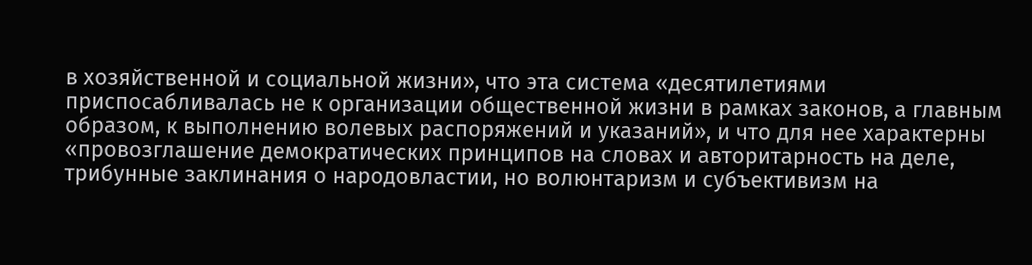в хозяйственной и социальной жизни», что эта система «десятилетиями приспосабливалась не к организации общественной жизни в рамках законов, а главным образом, к выполнению волевых распоряжений и указаний», и что для нее характерны «провозглашение демократических принципов на словах и авторитарность на деле, трибунные заклинания о народовластии, но волюнтаризм и субъективизм на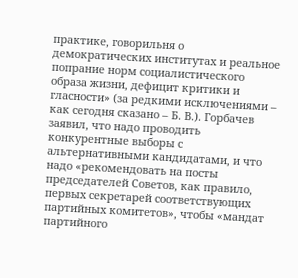практике, говорильня о демократических институтах и реальное попрание норм социалистического образа жизни, дефицит критики и гласности» (за редкими исключениями – как сегодня сказано – Б. В.). Горбачев заявил, что надо проводить конкурентные выборы с альтернативными кандидатами, и что надо «рекомендовать на посты председателей Советов, как правило, первых секретарей соответствующих партийных комитетов», чтобы «мандат партийного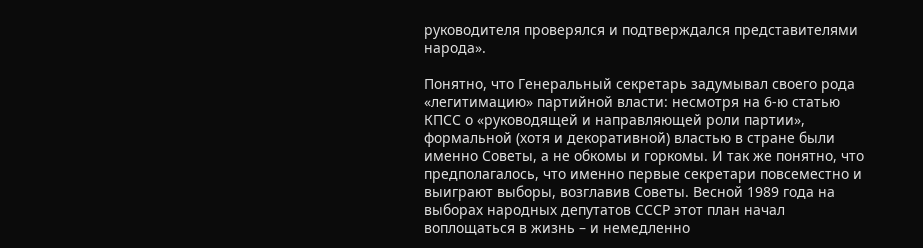руководителя проверялся и подтверждался представителями народа».

Понятно, что Генеральный секретарь задумывал своего рода «легитимацию» партийной власти: несмотря на 6-ю статью КПСС о «руководящей и направляющей роли партии», формальной (хотя и декоративной) властью в стране были именно Советы, а не обкомы и горкомы. И так же понятно, что предполагалось, что именно первые секретари повсеместно и выиграют выборы, возглавив Советы. Весной 1989 года на выборах народных депутатов СССР этот план начал воплощаться в жизнь – и немедленно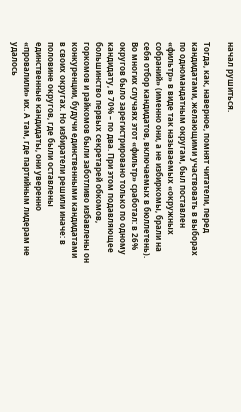начал рушиться.

Тогда, как, наверное, помнят читатели, перед кандидатами, желающими участвовать в выборах по одномандатным округам, был поставлен «фильтр» в виде так называемых «окружных собраний» (именно они, а не избиркомы, брали на себя отбор кандидатов, включаемых в бюллетень). Во многих случаях этот «фильтр» сработал: в 26% округов было зарегистрировано только по одному кандидату, в 70% – по два. При этом подавляющее большинство первых секретарей обкомов, горкомов и райкомов были заботливо избавлены он конкуренции, будучи единственными кандидатами в своих округах. Но избиратели решили иначе: в половине округов, где были оставлены единственные кандидаты, они уверенно «провалили» их. А там, где партийным лидерам не удалось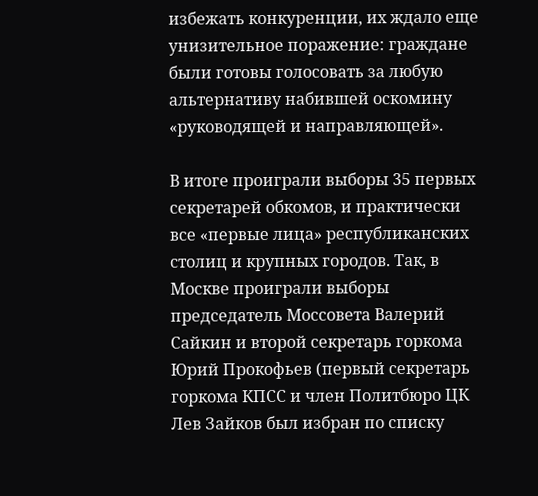избежать конкуренции, их ждало еще унизительное поражение: граждане были готовы голосовать за любую альтернативу набившей оскомину «руководящей и направляющей».

В итоге проиграли выборы 35 первых секретарей обкомов, и практически все «первые лица» республиканских столиц и крупных городов. Так, в Москве проиграли выборы председатель Моссовета Валерий Сайкин и второй секретарь горкома Юрий Прокофьев (первый секретарь горкома КПСС и член Политбюро ЦК Лев Зайков был избран по списку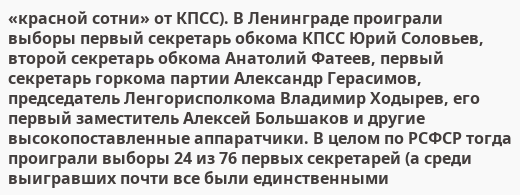«красной сотни» от КПСС). В Ленинграде проиграли выборы первый секретарь обкома КПСС Юрий Соловьев, второй секретарь обкома Анатолий Фатеев, первый секретарь горкома партии Александр Герасимов, председатель Ленгорисполкома Владимир Ходырев, его первый заместитель Алексей Большаков и другие высокопоставленные аппаратчики. В целом по РСФСР тогда проиграли выборы 24 из 76 первых секретарей (а среди выигравших почти все были единственными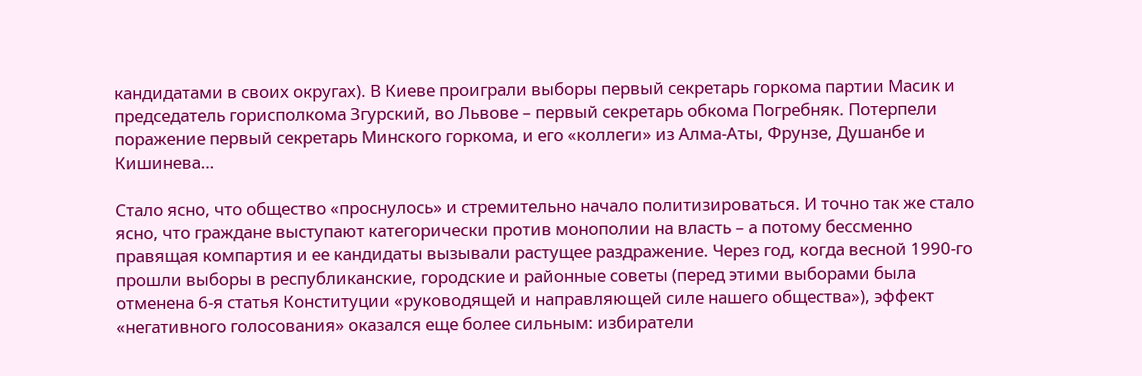кандидатами в своих округах). В Киеве проиграли выборы первый секретарь горкома партии Масик и председатель горисполкома Згурский, во Львове – первый секретарь обкома Погребняк. Потерпели поражение первый секретарь Минского горкома, и его «коллеги» из Алма-Аты, Фрунзе, Душанбе и Кишинева…

Стало ясно, что общество «проснулось» и стремительно начало политизироваться. И точно так же стало ясно, что граждане выступают категорически против монополии на власть – а потому бессменно правящая компартия и ее кандидаты вызывали растущее раздражение. Через год, когда весной 1990-го прошли выборы в республиканские, городские и районные советы (перед этими выборами была отменена 6-я статья Конституции «руководящей и направляющей силе нашего общества»), эффект «негативного голосования» оказался еще более сильным: избиратели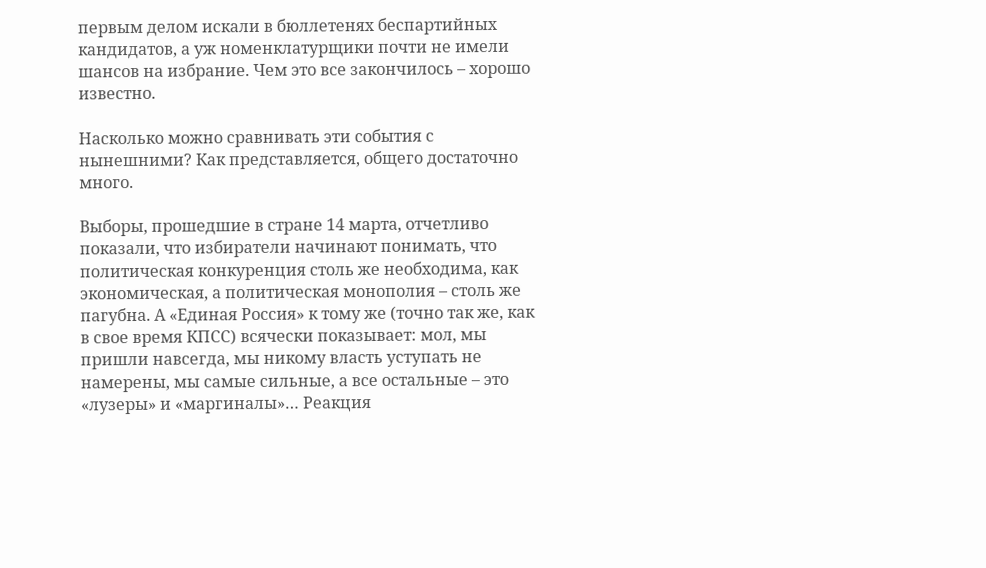первым делом искали в бюллетенях беспартийных кандидатов, а уж номенклатурщики почти не имели шансов на избрание. Чем это все закончилось – хорошо известно.

Насколько можно сравнивать эти события с нынешними? Как представляется, общего достаточно много.

Выборы, прошедшие в стране 14 марта, отчетливо показали, что избиратели начинают понимать, что политическая конкуренция столь же необходима, как экономическая, а политическая монополия – столь же пагубна. А «Единая Россия» к тому же (точно так же, как в свое время КПСС) всячески показывает: мол, мы пришли навсегда, мы никому власть уступать не намерены, мы самые сильные, а все остальные – это «лузеры» и «маргиналы»… Реакция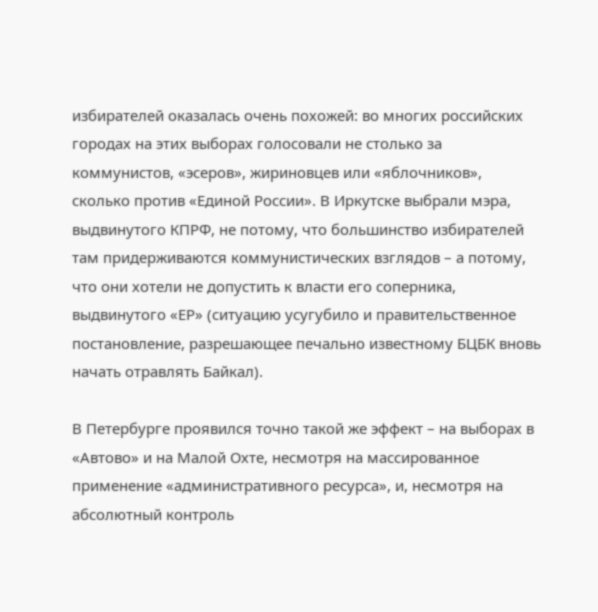избирателей оказалась очень похожей: во многих российских городах на этих выборах голосовали не столько за коммунистов, «эсеров», жириновцев или «яблочников», сколько против «Единой России». В Иркутске выбрали мэра, выдвинутого КПРФ, не потому, что большинство избирателей там придерживаются коммунистических взглядов – а потому, что они хотели не допустить к власти его соперника, выдвинутого «ЕР» (ситуацию усугубило и правительственное постановление, разрешающее печально известному БЦБК вновь начать отравлять Байкал).

В Петербурге проявился точно такой же эффект – на выборах в «Автово» и на Малой Охте, несмотря на массированное применение «административного ресурса», и, несмотря на абсолютный контроль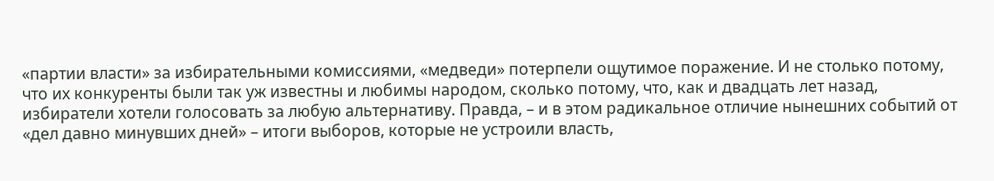«партии власти» за избирательными комиссиями, «медведи» потерпели ощутимое поражение. И не столько потому, что их конкуренты были так уж известны и любимы народом, сколько потому, что, как и двадцать лет назад, избиратели хотели голосовать за любую альтернативу. Правда, – и в этом радикальное отличие нынешних событий от «дел давно минувших дней» – итоги выборов, которые не устроили власть,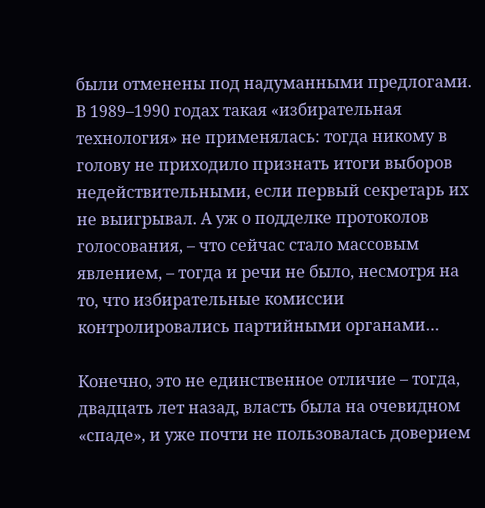были отменены под надуманными предлогами. В 1989–1990 годах такая «избирательная технология» не применялась: тогда никому в голову не приходило признать итоги выборов недействительными, если первый секретарь их не выигрывал. А уж о подделке протоколов голосования, – что сейчас стало массовым явлением, – тогда и речи не было, несмотря на то, что избирательные комиссии контролировались партийными органами…

Конечно, это не единственное отличие – тогда, двадцать лет назад, власть была на очевидном «спаде», и уже почти не пользовалась доверием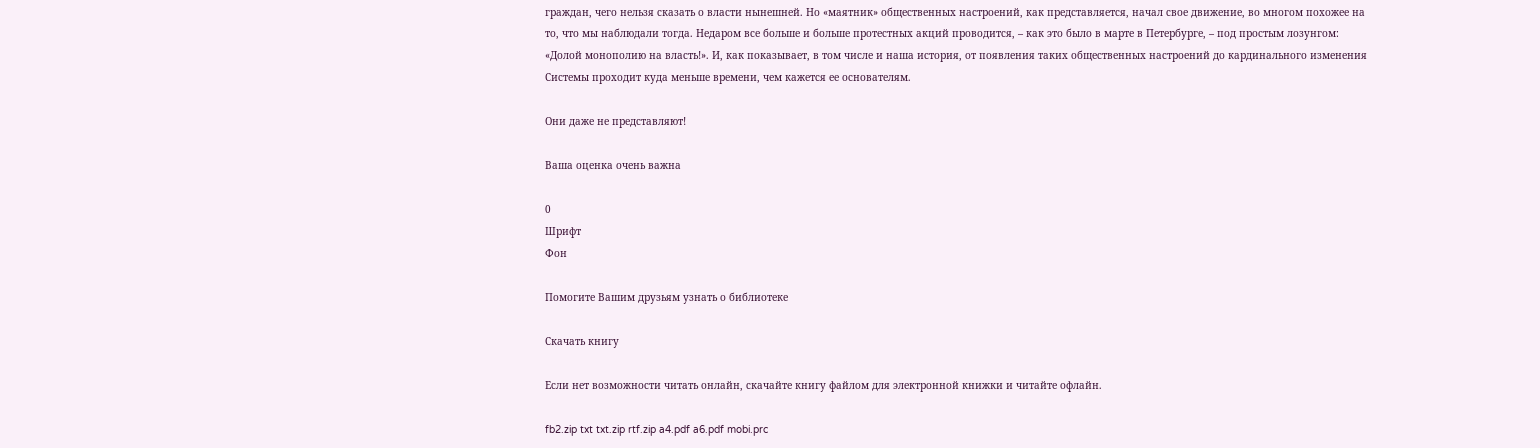граждан, чего нельзя сказать о власти нынешней. Но «маятник» общественных настроений, как представляется, начал свое движение, во многом похожее на то, что мы наблюдали тогда. Недаром все больше и больше протестных акций проводится, – как это было в марте в Петербурге, – под простым лозунгом: «Долой монополию на власть!». И, как показывает, в том числе и наша история, от появления таких общественных настроений до кардинального изменения Системы проходит куда меньше времени, чем кажется ее основателям.

Они даже не представляют!

Ваша оценка очень важна

0
Шрифт
Фон

Помогите Вашим друзьям узнать о библиотеке

Скачать книгу

Если нет возможности читать онлайн, скачайте книгу файлом для электронной книжки и читайте офлайн.

fb2.zip txt txt.zip rtf.zip a4.pdf a6.pdf mobi.prc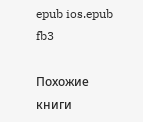epub ios.epub fb3

Похожие книги